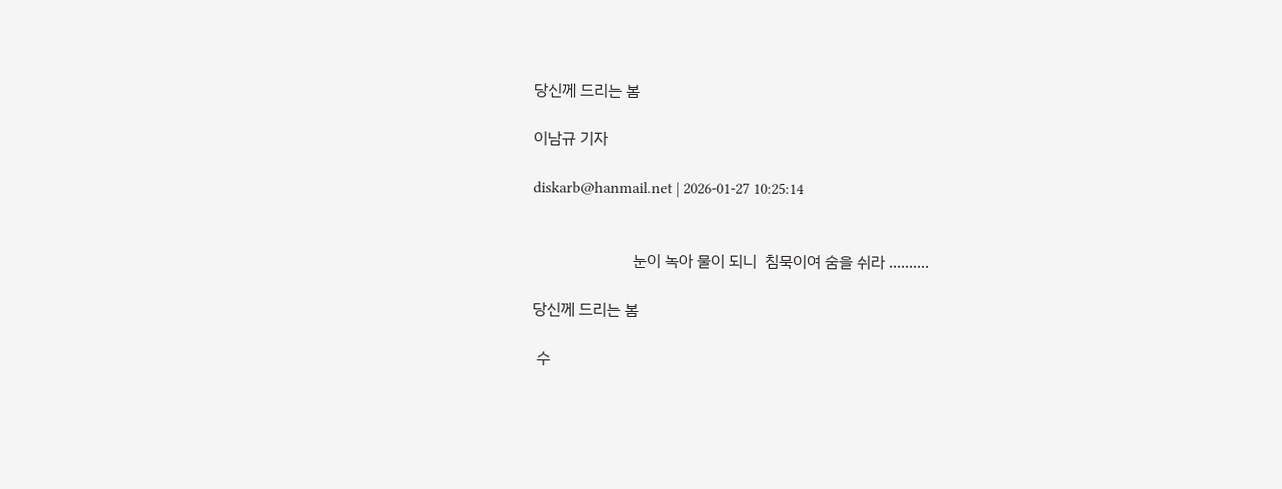당신께 드리는 봄

이남규 기자

diskarb@hanmail.net | 2026-01-27 10:25:14


                         눈이 녹아 물이 되니  침묵이여 숨을 쉬라 ..........

당신께 드리는 봄

 수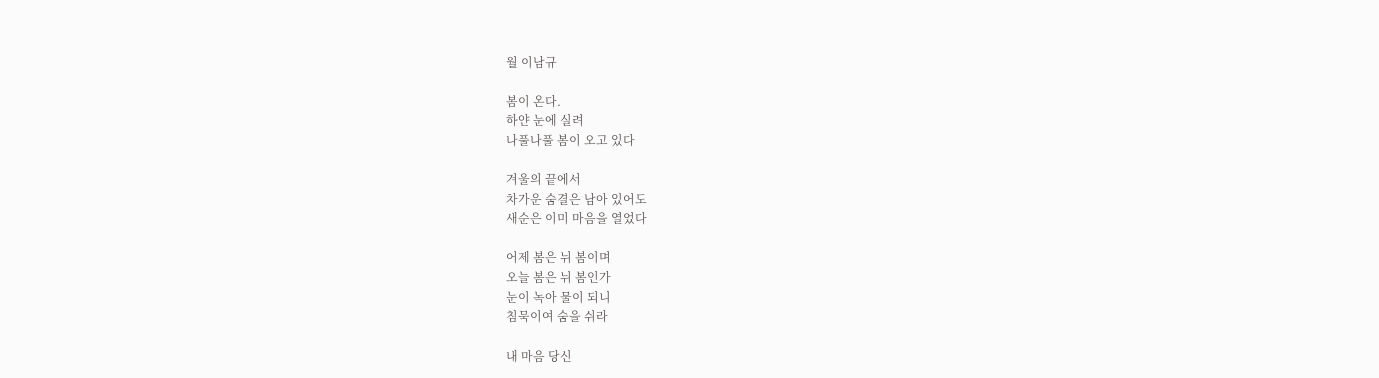월 이남규

봄이 온다.
하얀 눈에 실려
나풀나풀 봄이 오고 있다

겨울의 끝에서
차가운 숨결은 남아 있어도
새순은 이미 마음을 열었다

어제 봄은 뉘 봄이며
오늘 봄은 뉘 봄인가
눈이 녹아 물이 되니
침묵이여 숨을 쉬라

내 마음 당신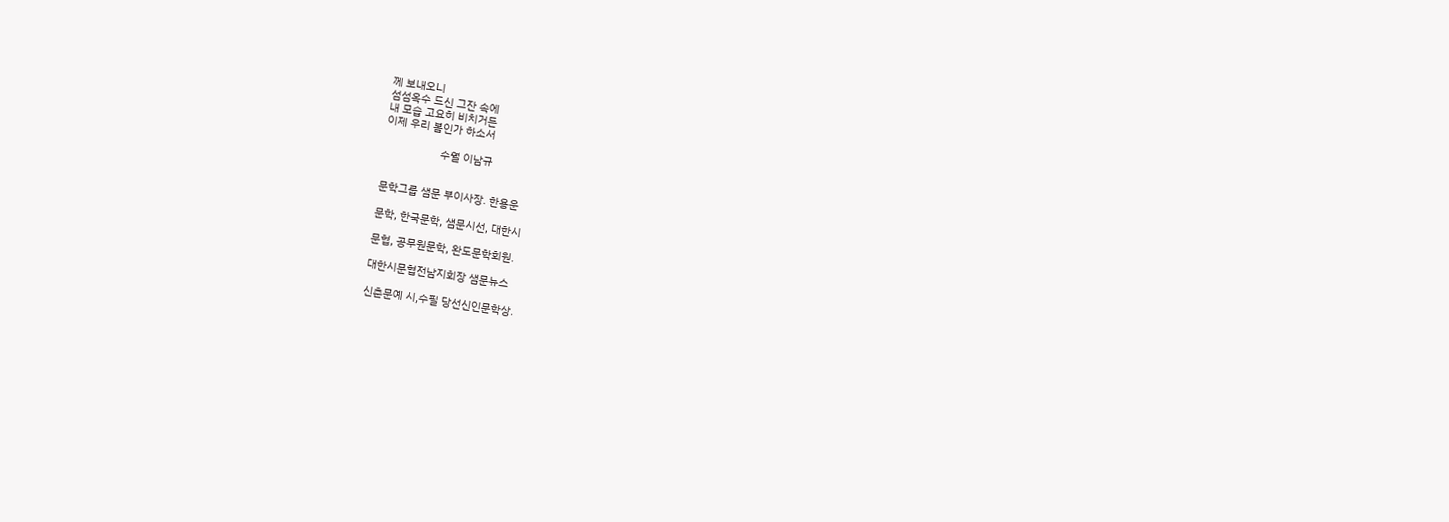께 보내오니
섬섬옥수 드신 그잔 속에
내 모습 고요히 비치거든
이제 우리 봄인가 하소서

                   수월 이남규


문학그룹 샘문 부이사장. 한용운

문학, 한국문학, 샘문시선, 대한시

문협, 공무원문학, 완도문학회원.

대한시문협전남지회장 샘문뉴스

신춘문예 시,수필 당선신인문학상.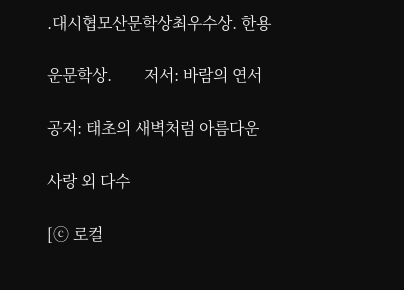.대시협모산문학상최우수상. 한용

운문학상.        저서: 바람의 연서

공저: 태초의 새벽처럼 아름다운

사랑 외 다수

[ⓒ 로컬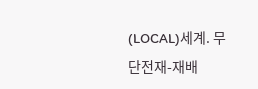(LOCAL)세계. 무단전재-재배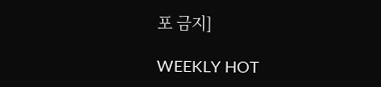포 금지]

WEEKLY HOT